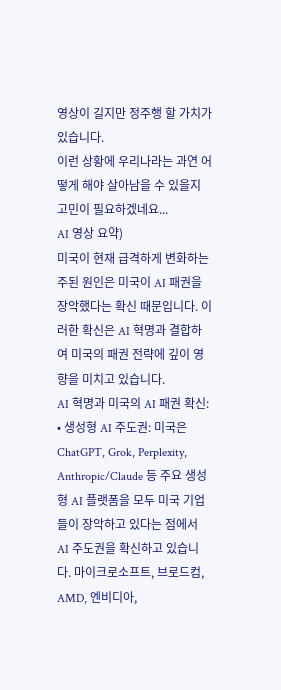영상이 길지만 정주행 할 가치가 있습니다.
이런 상황에 우리나라는 과연 어떻게 해야 살아남을 수 있을지 고민이 필요하겠네요...
AI 영상 요약)
미국이 현재 급격하게 변화하는 주된 원인은 미국이 AI 패권을 장악했다는 확신 때문입니다. 이러한 확신은 AI 혁명과 결합하여 미국의 패권 전략에 깊이 영향을 미치고 있습니다.
AI 혁명과 미국의 AI 패권 확신:
• 생성형 AI 주도권: 미국은 ChatGPT, Grok, Perplexity, Anthropic/Claude 등 주요 생성형 AI 플랫폼을 모두 미국 기업들이 장악하고 있다는 점에서 AI 주도권을 확신하고 있습니다. 마이크로소프트, 브로드컴, AMD, 엔비디아,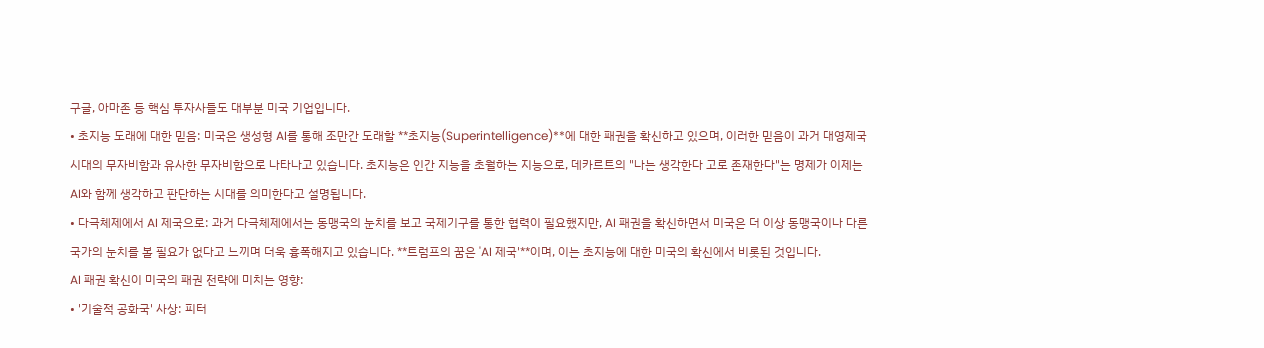구글, 아마존 등 핵심 투자사들도 대부분 미국 기업입니다.
• 초지능 도래에 대한 믿음: 미국은 생성형 AI를 통해 조만간 도래할 **초지능(Superintelligence)**에 대한 패권을 확신하고 있으며, 이러한 믿음이 과거 대영제국 시대의 무자비함과 유사한 무자비함으로 나타나고 있습니다. 초지능은 인간 지능을 초월하는 지능으로, 데카르트의 "나는 생각한다 고로 존재한다"는 명제가 이제는 AI와 함께 생각하고 판단하는 시대를 의미한다고 설명됩니다.
• 다극체제에서 AI 제국으로: 과거 다극체제에서는 동맹국의 눈치를 보고 국제기구를 통한 협력이 필요했지만, AI 패권을 확신하면서 미국은 더 이상 동맹국이나 다른 국가의 눈치를 볼 필요가 없다고 느끼며 더욱 흉폭해지고 있습니다. **트럼프의 꿈은 'AI 제국'**이며, 이는 초지능에 대한 미국의 확신에서 비롯된 것입니다.
AI 패권 확신이 미국의 패권 전략에 미치는 영향:
• '기술적 공화국' 사상: 피터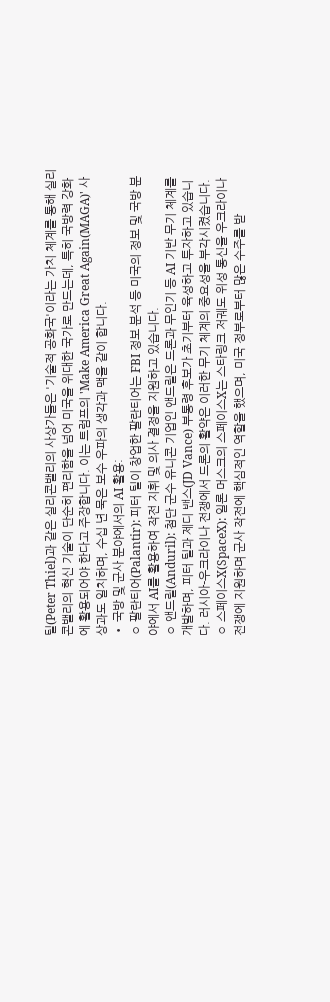틸(Peter Thiel)과 같은 실리콘밸리의 사상가들은 '기술적 공화국'이라는 가치 체계를 통해 실리콘밸리의 혁신 기술이 단순히 편리함을 넘어 미국을 위대한 국가로 만드는데, 특히 국방력 강화에 활용되어야 한다고 주장합니다. 이는 트럼프의 'Make America Great Again(MAGA)' 사상과도 일치하며, 수십 년 묵은 보수 우파의 생각과 맥을 같이 합니다.
• 국방 및 군사 분야에서의 AI 활용:
◦ 팔란티어(Palantir): 피터 틸이 창업한 팔란티어는 FBI 정보 분석 등 미국의 정보 및 국방 분야에서 AI를 활용하여 작전 지휘 및 의사 결정을 지원하고 있습니다.
◦ 앤드릴(Anduril): 첨단 군수 유니콘 기업인 앤드릴은 드론과 무인기 등 AI 기반 무기 체계를 개발하며, 피터 틸과 제디 밴스(JD Vance) 부통령 후보가 초기부터 육성하고 투자하고 있습니다. 러시아-우크라이나 전쟁에서 드론의 활약은 이러한 무기 체계의 중요성을 부각시켰습니다.
◦ 스페이스X(SpaceX): 일론 머스크의 스페이스X는 스타링크 저궤도 위성 통신을 우크라이나 전쟁에 지원하며 군사 작전에 핵심적인 역할을 했으며, 미국 정부로부터 많은 수주를 받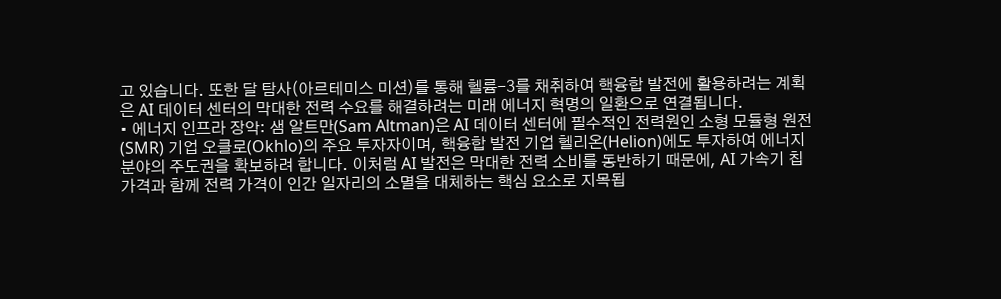고 있습니다. 또한 달 탐사(아르테미스 미션)를 통해 헬륨-3를 채취하여 핵융합 발전에 활용하려는 계획은 AI 데이터 센터의 막대한 전력 수요를 해결하려는 미래 에너지 혁명의 일환으로 연결됩니다.
• 에너지 인프라 장악: 샘 알트만(Sam Altman)은 AI 데이터 센터에 필수적인 전력원인 소형 모듈형 원전(SMR) 기업 오클로(Okhlo)의 주요 투자자이며, 핵융합 발전 기업 헬리온(Helion)에도 투자하여 에너지 분야의 주도권을 확보하려 합니다. 이처럼 AI 발전은 막대한 전력 소비를 동반하기 때문에, AI 가속기 칩 가격과 함께 전력 가격이 인간 일자리의 소멸을 대체하는 핵심 요소로 지목됩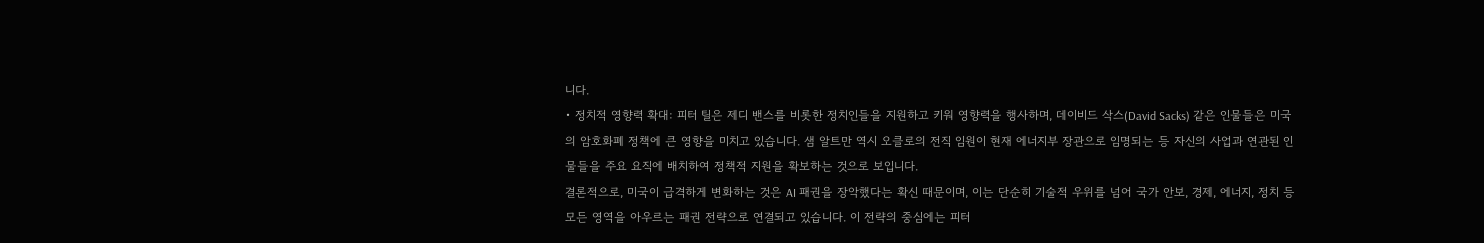니다.
• 정치적 영향력 확대: 피터 틸은 제디 밴스를 비롯한 정치인들을 지원하고 키워 영향력을 행사하며, 데이비드 삭스(David Sacks) 같은 인물들은 미국의 암호화폐 정책에 큰 영향을 미치고 있습니다. 샘 알트만 역시 오클로의 전직 임원이 현재 에너지부 장관으로 임명되는 등 자신의 사업과 연관된 인물들을 주요 요직에 배치하여 정책적 지원을 확보하는 것으로 보입니다.
결론적으로, 미국이 급격하게 변화하는 것은 AI 패권을 장악했다는 확신 때문이며, 이는 단순히 기술적 우위를 넘어 국가 안보, 경제, 에너지, 정치 등 모든 영역을 아우르는 패권 전략으로 연결되고 있습니다. 이 전략의 중심에는 피터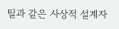틸과 같은 사상적 설계자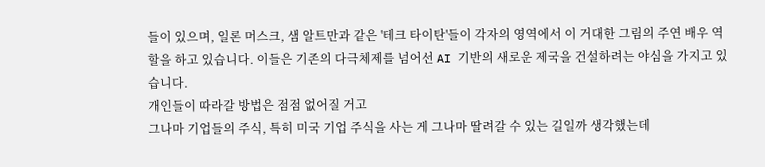들이 있으며, 일론 머스크, 샘 알트만과 같은 '테크 타이탄'들이 각자의 영역에서 이 거대한 그림의 주연 배우 역할을 하고 있습니다. 이들은 기존의 다극체제를 넘어선 AI 기반의 새로운 제국을 건설하려는 야심을 가지고 있습니다.
개인들이 따라갈 방법은 점점 없어질 거고
그나마 기업들의 주식, 특히 미국 기업 주식을 사는 게 그나마 딸려갈 수 있는 길일까 생각했는데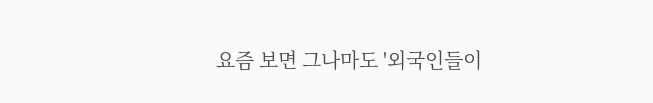요즘 보면 그나마도 '외국인들이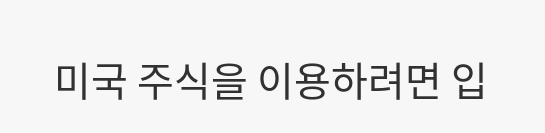미국 주식을 이용하려면 입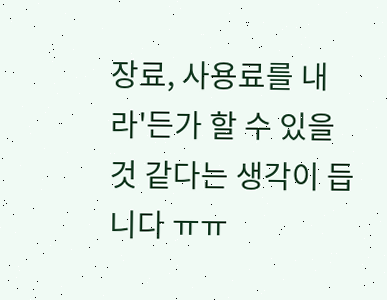장료, 사용료를 내라'든가 할 수 있을 것 같다는 생각이 듭니다 ㅠㅠ